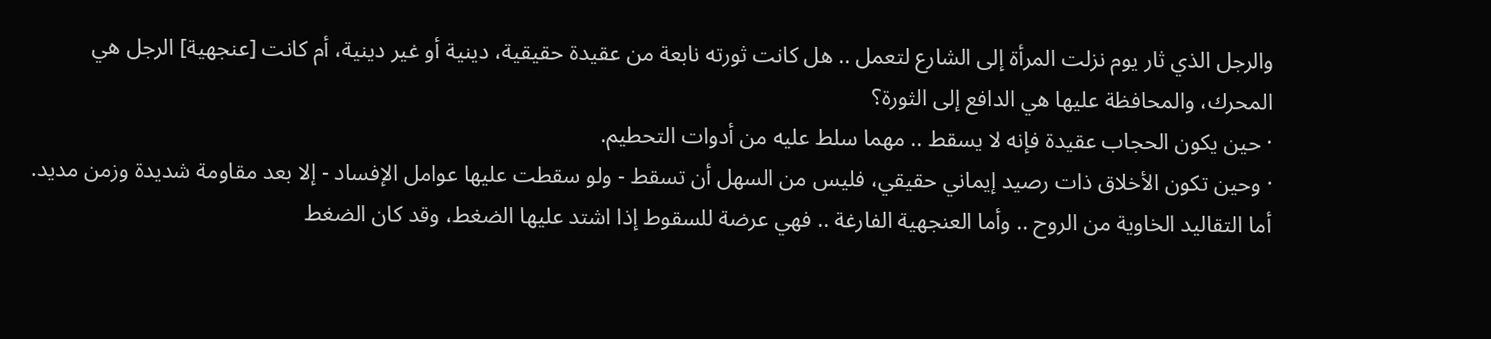والرجل الذي ثار يوم نزلت المرأة إلى الشارع لتعمل .. هل كانت ثورته نابعة من عقيدة حقيقية، دينية أو غير دينية، أم كانت [عنجهية] الرجل هي المحرك، والمحافظة عليها هي الدافع إلى الثورة؟
· حين يكون الحجاب عقيدة فإنه لا يسقط .. مهما سلط عليه من أدوات التحطيم.
· وحين تكون الأخلاق ذات رصيد إيماني حقيقي، فليس من السهل أن تسقط - ولو سقطت عليها عوامل الإفساد - إلا بعد مقاومة شديدة وزمن مديد.
أما التقاليد الخاوية من الروح .. وأما العنجهية الفارغة .. فهي عرضة للسقوط إذا اشتد عليها الضغط، وقد كان الضغط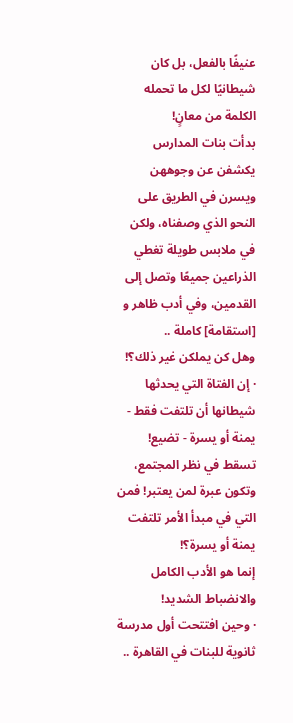عنيفًا بالفعل، بل كان شيطانيًا لكل ما تحمله الكلمة من معانٍ!
بدأت بنات المدارس يكشفن عن وجوههن ويسرن في الطريق على النحو الذي وصفناه، ولكن في ملابس طويلة تغطي الذراعين جميعًا وتصل إلى القدمين، وفي أدب ظاهر و [استقامة] كاملة ..
وهل كن يملكن غير ذلك؟!
· إن الفتاة التي يحدثها شيطانها أن تلتفت فقط - يمنة أو يسرة - تضيع! تسقط في نظر المجتمع، وتكون عبرة لمن يعتبر! فمن التي في مبدأ الأمر تلتفت يمنة أو يسرة؟!
إنما هو الأدب الكامل والانضباط الشديد!
· وحين افتتحت أول مدرسة ثانوية للبنات في القاهرة ..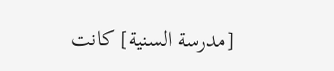[مدرسة السنية] كانت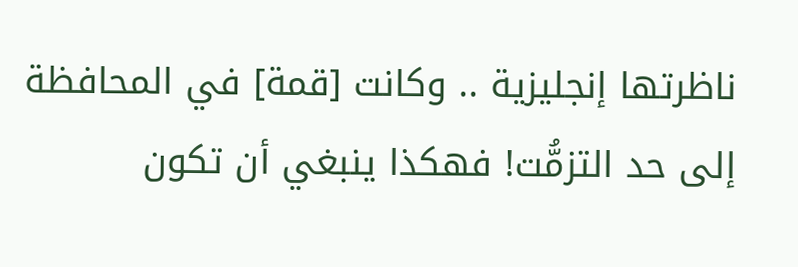ناظرتها إنجليزية .. وكانت [قمة] في المحافظة إلى حد التزمُّت! فهكذا ينبغي أن تكون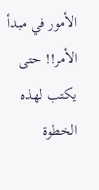الأمور في مبدأ الأمر!! حتى يكتب لهذه الخطوة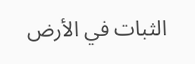الثبات في الأرض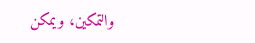والتمكين، ويمكن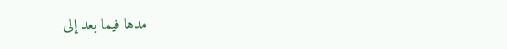مدها فيما بعد إلى